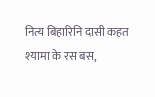नित्य बिहारिनि दासी कहत श्यामा के रस बस,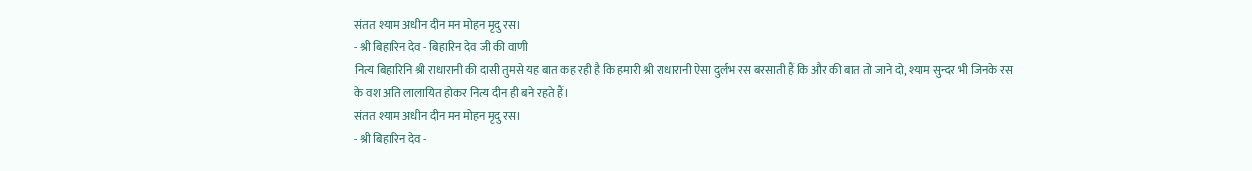संतत श्याम अधीन दीन मन मोहन मृदु रस।
- श्री बिहारिन देव - बिहारिन देव जी की वाणी
नित्य बिहारिनि श्री राधारानी की दासी तुमसे यह बात कह रही है कि हमारी श्री राधारानी ऐसा दुर्लभ रस बरसाती हैं कि और की बात तो जाने दो, श्याम सुन्दर भी जिनके रस के वश अति लालायित होकर नित्य दीन ही बने रहते हैं।
संतत श्याम अधीन दीन मन मोहन मृदु रस।
- श्री बिहारिन देव -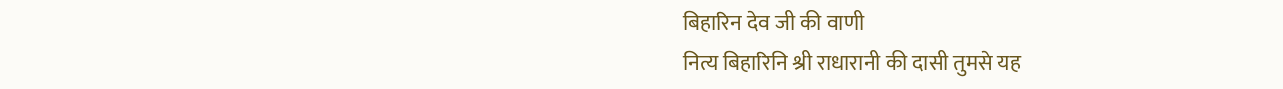बिहारिन देव जी की वाणी
नित्य बिहारिनि श्री राधारानी की दासी तुमसे यह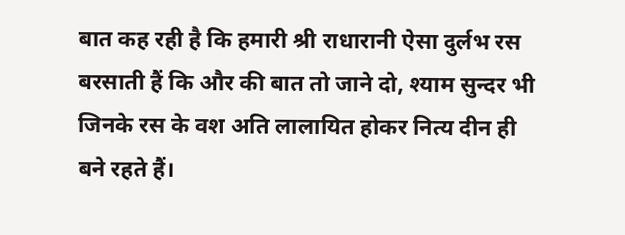बात कह रही है कि हमारी श्री राधारानी ऐसा दुर्लभ रस बरसाती हैं कि और की बात तो जाने दो, श्याम सुन्दर भी जिनके रस के वश अति लालायित होकर नित्य दीन ही बने रहते हैं।